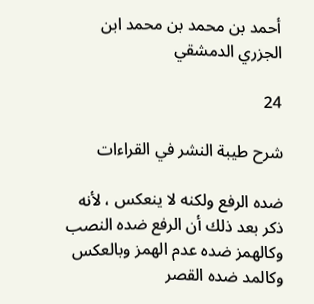أحمد بن محمد بن محمد ابن الجزري الدمشقي

24

شرح طيبة النشر في القراءات

ضده الرفع ولكنه لا ينعكس ، لأنه ذكر بعد ذلك أن الرفع ضده النصب وكالهمز ضده عدم الهمز وبالعكس وكالمد ضده القصر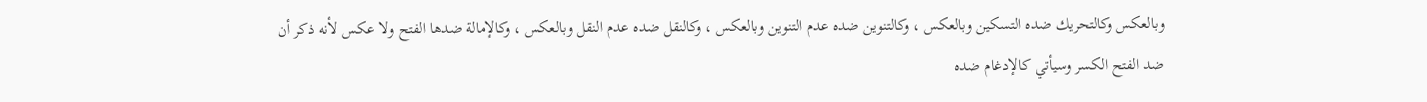وبالعكس وكالتحريك ضده التسكين وبالعكس ، وكالتنوين ضده عدم التنوين وبالعكس ، وكالنقل ضده عدم النقل وبالعكس ، وكالإمالة ضدها الفتح ولا عكس لأنه ذكر أن ضد الفتح الكسر وسيأتي كالإدغام ضده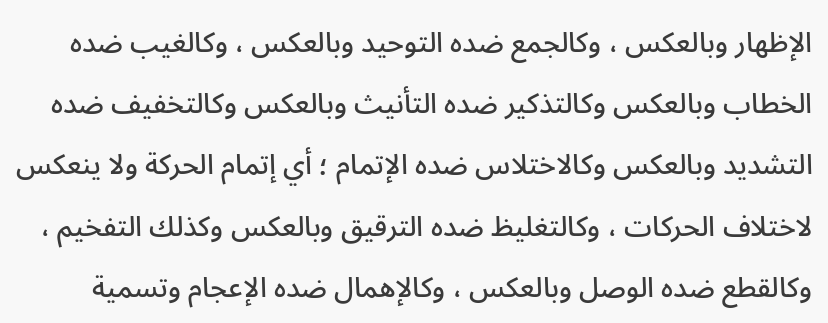الإظهار وبالعكس ، وكالجمع ضده التوحيد وبالعكس ، وكالغيب ضده الخطاب وبالعكس وكالتذكير ضده التأنيث وبالعكس وكالتخفيف ضده التشديد وبالعكس وكالاختلاس ضده الإتمام ؛ أي إتمام الحركة ولا ينعكس لاختلاف الحركات ، وكالتغليظ ضده الترقيق وبالعكس وكذلك التفخيم ، وكالقطع ضده الوصل وبالعكس ، وكالإهمال ضده الإعجام وتسمية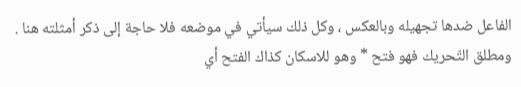الفاعل ضدها تجهيله وبالعكس ، وكل ذلك سيأتي في موضعه فلا حاجة إلى ذكر أمثلته هنا . ومطلق التّحريك فهو فتح * وهو للاسكان كذاك الفتح أي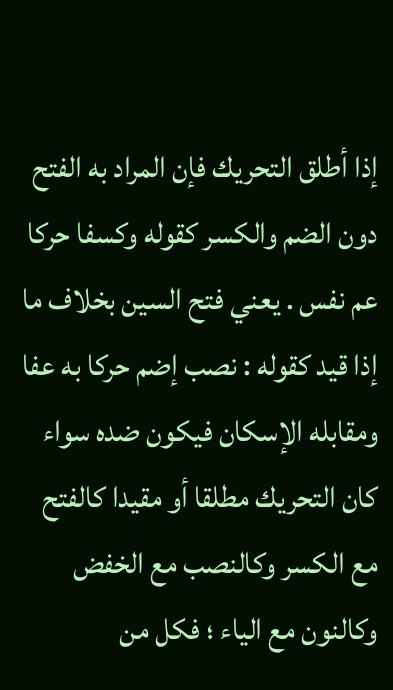إذا أطلق التحريك فإن المراد به الفتح دون الضم والكسر كقوله وكسفا حركا عم نفس . يعني فتح السين بخلاف ما إذا قيد كقوله : نصب إضم حركا به عفا ومقابله الإسكان فيكون ضده سواء كان التحريك مطلقا أو مقيدا كالفتح مع الكسر وكالنصب مع الخفض وكالنون مع الياء ؛ فكل من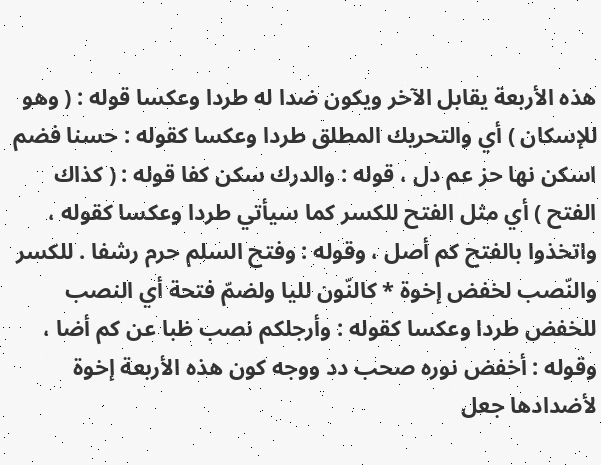هذه الأربعة يقابل الآخر ويكون ضدا له طردا وعكسا قوله : ( وهو للإسكان ) أي والتحريك المطلق طردا وعكسا كقوله : حسنا فضم اسكن نها حز عم دل ، قوله : والدرك سكن كفا قوله : ( كذاك الفتح ) أي مثل الفتح للكسر كما سيأتي طردا وعكسا كقوله ، واتخذوا بالفتح كم أصل ، وقوله : وفتح السلم حرم رشفا . للكسر والنّصب لخفض إخوة * كالنّون لليا ولضمّ فتحة أي النصب للخفض طردا وعكسا كقوله : وأرجلكم نصب ظبا عن كم أضا ، وقوله : أخفض نوره صحب دد ووجه كون هذه الأربعة إخوة لأضدادها جعل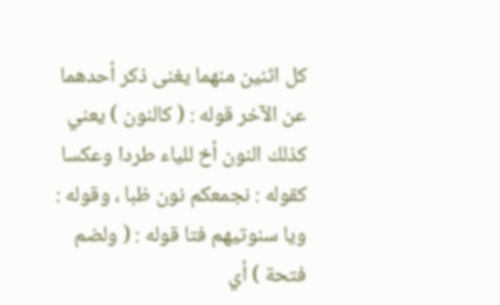كل اثنين منهما يغنى ذكر أحدهما عن الآخر قوله : ( كالنون ) يعني كذلك النون أخ للياء طردا وعكسا كقوله : نجمعكم نون ظبا ، وقوله : ويا سنوتيهم فتا قوله : ( ولضم فتحة ) أي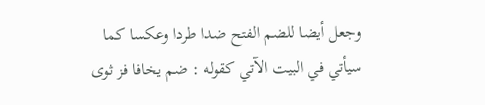وجعل أيضا للضم الفتح ضدا طردا وعكسا كما سيأتي في البيت الآتي كقوله : ضم يخافا فز ثوى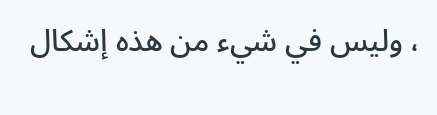، وليس في شيء من هذه إشكال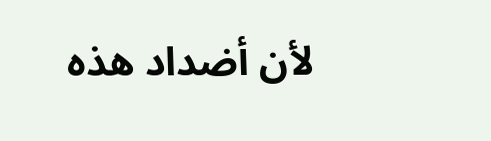لأن أضداد هذه